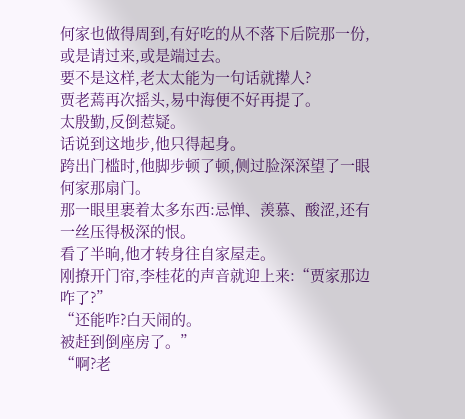何家也做得周到,有好吃的从不落下后院那一份,或是请过来,或是端过去。
要不是这样,老太太能为一句话就撵人?
贾老蔫再次摇头,易中海便不好再提了。
太殷勤,反倒惹疑。
话说到这地步,他只得起身。
跨出门槛时,他脚步顿了顿,侧过脸深深望了一眼何家那扇门。
那一眼里裹着太多东西:忌惮、羡慕、酸涩,还有一丝压得极深的恨。
看了半晌,他才转身往自家屋走。
刚撩开门帘,李桂花的声音就迎上来:“贾家那边咋了?”
“还能咋?白天闹的。
被赶到倒座房了。”
“啊?老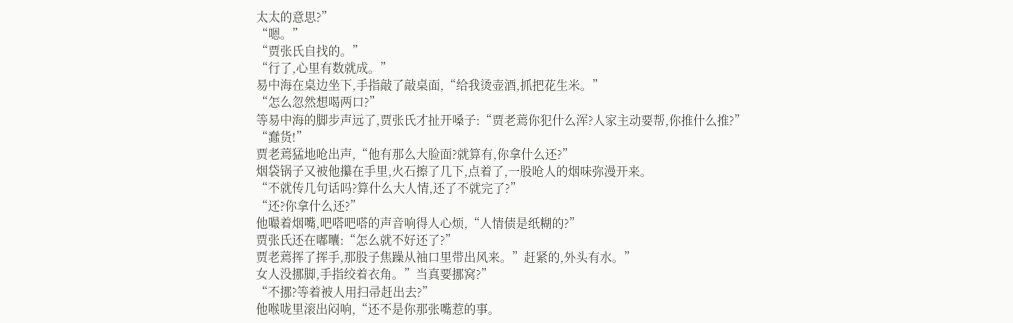太太的意思?”
“嗯。”
“贾张氏自找的。”
“行了,心里有数就成。”
易中海在桌边坐下,手指敲了敲桌面,“给我烫壶酒,抓把花生米。”
“怎么忽然想喝两口?”
等易中海的脚步声远了,贾张氏才扯开嗓子:“贾老蔫你犯什么浑?人家主动要帮,你推什么推?”
“蠢货!”
贾老蔫猛地呛出声,“他有那么大脸面?就算有,你拿什么还?”
烟袋锅子又被他攥在手里,火石擦了几下,点着了,一股呛人的烟味弥漫开来。
“不就传几句话吗?算什么大人情,还了不就完了?”
“还?你拿什么还?”
他嘬着烟嘴,吧嗒吧嗒的声音响得人心烦,“人情债是纸糊的?”
贾张氏还在嘟囔:“怎么就不好还了?”
贾老蔫挥了挥手,那股子焦躁从袖口里带出风来。”赶紧的,外头有水。”
女人没挪脚,手指绞着衣角。”当真要挪窝?”
“不挪?等着被人用扫帚赶出去?”
他喉咙里滚出闷响,“还不是你那张嘴惹的事。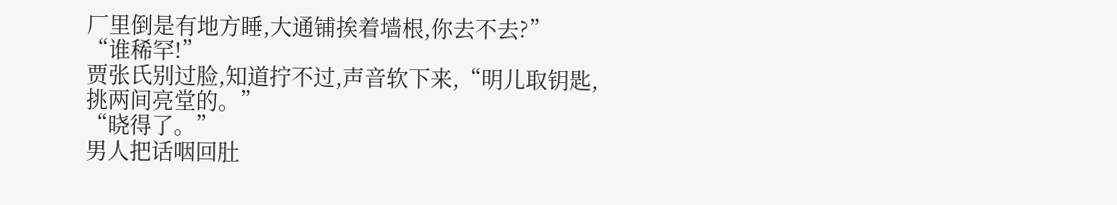厂里倒是有地方睡,大通铺挨着墙根,你去不去?”
“谁稀罕!”
贾张氏别过脸,知道拧不过,声音软下来,“明儿取钥匙,挑两间亮堂的。”
“晓得了。”
男人把话咽回肚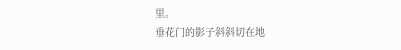里。
垂花门的影子斜斜切在地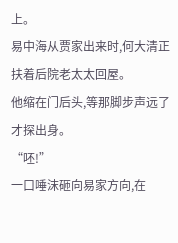上。
易中海从贾家出来时,何大清正扶着后院老太太回屋。
他缩在门后头,等那脚步声远了才探出身。
“呸!”
一口唾沫砸向易家方向,在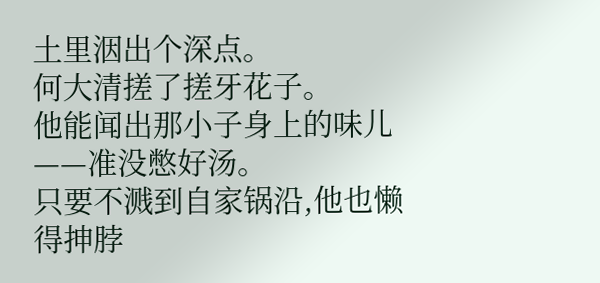土里洇出个深点。
何大清搓了搓牙花子。
他能闻出那小子身上的味儿——准没憋好汤。
只要不溅到自家锅沿,他也懒得抻脖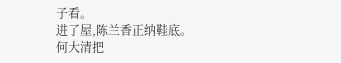子看。
进了屋,陈兰香正纳鞋底。
何大清把